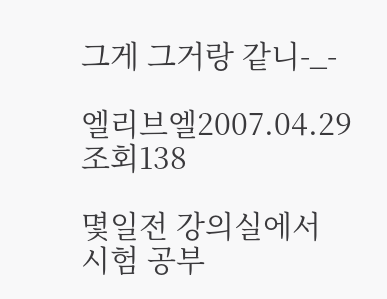그게 그거랑 같니-_-

엘리브엘2007.04.29
조회138

몇일전 강의실에서 시험 공부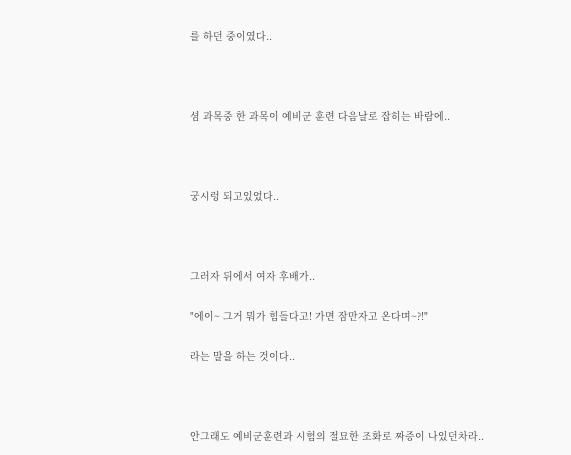를 하던 중이였다..



셤 과목중 한 과목이 예비군 훈련 다음날로 잡히는 바람에..



궁시렁 되고있었다..



그러자 뒤에서 여자 후배가..

"에이~ 그거 뭐가 힘들다고! 가면 잠만자고 온다며~?!"

라는 말을 하는 것이다..



안그래도 예비군훈련과 시험의 절묘한 조화로 짜증이 나있던차라..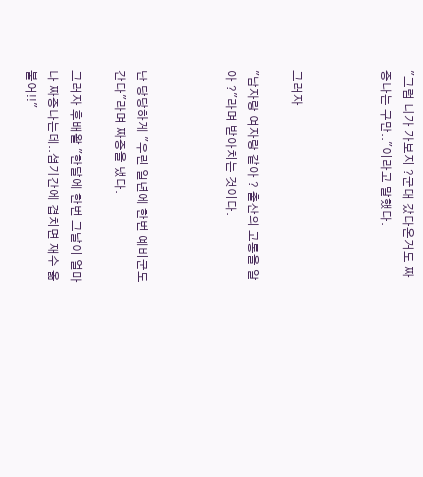"그럼 니가 가보지 ?군대 갔다온거도 짜증나는 구만.."이라고 말했다.



그러자

"남자랑 여자랑 같아 ? 출산의 고통을 알아 ?"라며 받아치는 것이다.



난 당당하게 "우린 일년에 한번 예비군도 간다"라며 짜증을 냈다.

그러자 후배왈 "한달에 한번 그날이 얼마나 짜증나는데..셤기간에 겹치면 재수 옮붙어!!"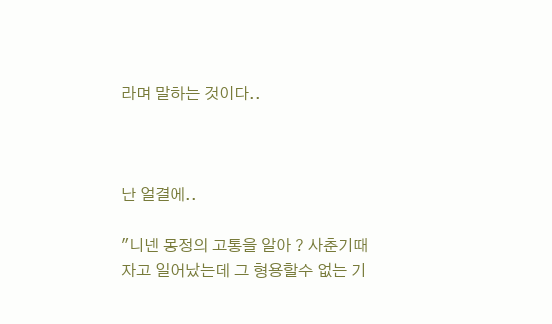라며 말하는 것이다..



난 얼결에..

"니넨 몽정의 고통을 알아 ? 사춘기때 자고 일어났는데 그 형용할수 없는 기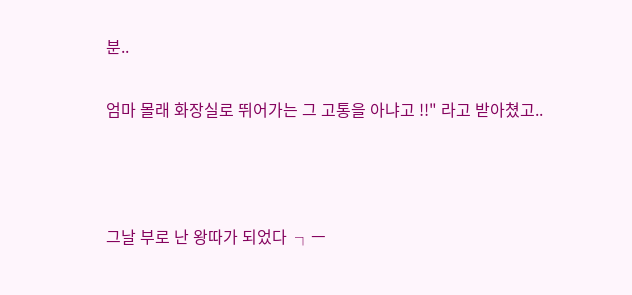분..

엄마 몰래 화장실로 뛰어가는 그 고통을 아냐고 !!" 라고 받아쳤고..



그날 부로 난 왕따가 되었다  ┐ㅡ